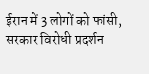ईरान में 3 लोगों को फांसी, सरकार विरोधी प्रदर्शन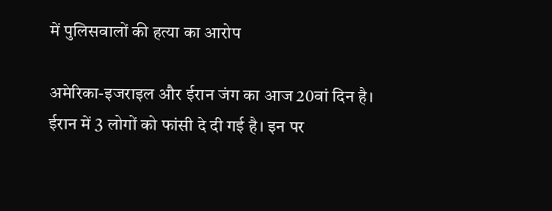में पुलिसवालों की हत्या का आरोप

अमेरिका-इजराइल और ईरान जंग का आज 20वां दिन है। ईरान में 3 लोगों को फांसी दे दी गई है। इन पर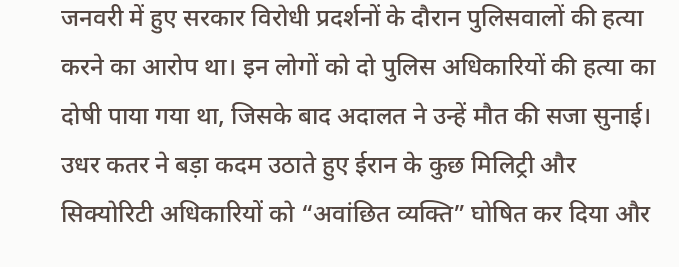जनवरी में हुए सरकार विरोधी प्रदर्शनों के दौरान पुलिसवालों की हत्या करने का आरोप था। इन लोगों को दो पुलिस अधिकारियों की हत्या का दोषी पाया गया था, जिसके बाद अदालत ने उन्हें मौत की सजा सुनाई। उधर कतर ने बड़ा कदम उठाते हुए ईरान के कुछ मिलिट्री और सिक्योरिटी अधिकारियों को “अवांछित व्यक्ति” घोषित कर दिया और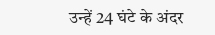उन्हें 24 घंटे के अंदर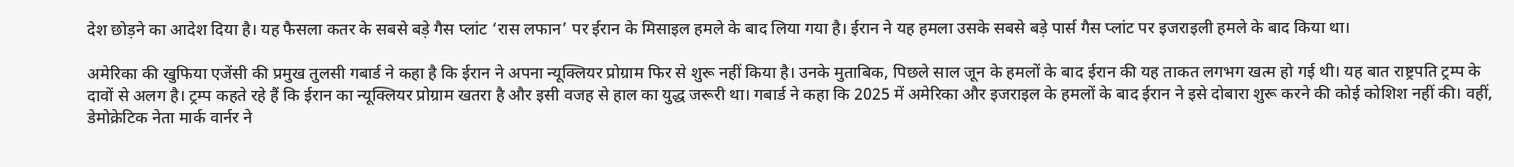देश छोड़ने का आदेश दिया है। यह फैसला कतर के सबसे बड़े गैस प्लांट ‘रास लफान’ पर ईरान के मिसाइल हमले के बाद लिया गया है। ईरान ने यह हमला उसके सबसे बड़े पार्स गैस प्लांट पर इजराइली हमले के बाद किया था।

अमेरिका की खुफिया एजेंसी की प्रमुख तुलसी गबार्ड ने कहा है कि ईरान ने अपना न्यूक्लियर प्रोग्राम फिर से शुरू नहीं किया है। उनके मुताबिक, पिछले साल जून के हमलों के बाद ईरान की यह ताकत लगभग खत्म हो गई थी। यह बात राष्ट्रपति ट्रम्प के दावों से अलग है। ट्रम्प कहते रहे हैं कि ईरान का न्यूक्लियर प्रोग्राम खतरा है और इसी वजह से हाल का युद्ध जरूरी था। गबार्ड ने कहा कि 2025 में अमेरिका और इजराइल के हमलों के बाद ईरान ने इसे दोबारा शुरू करने की कोई कोशिश नहीं की। वहीं, डेमोक्रेटिक नेता मार्क वार्नर ने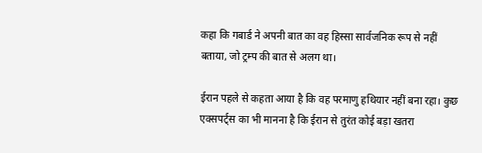कहा कि गबार्ड ने अपनी बात का वह हिस्सा सार्वजनिक रूप से नहीं बताया, जो ट्रम्प की बात से अलग था।

ईरान पहले से कहता आया है कि वह परमाणु हथियार नहीं बना रहा। कुछ एक्सपर्ट्स का भी मानना है कि ईरान से तुरंत कोई बड़ा खतरा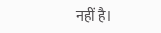नहीं है।